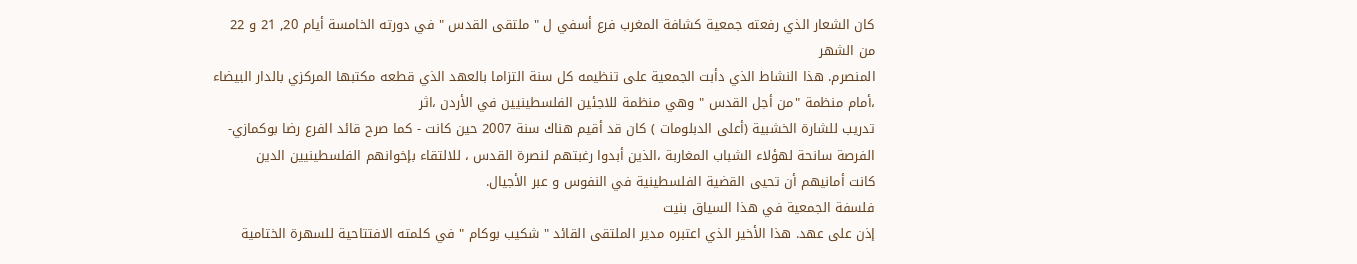كان الشعار الذي رفعته جمعية كشافة المغرب فرع أسفي ل " ملتقى القدس " في دورته الخامسة أيام 20, 21 و 22 من الشهر
المنصرم. هذا النشاط الذي دأبت الجمعية على تنظيمه كل سنة التزاما بالعهد الذي قطعه مكتبها المركزي بالدار البيضاء ،أمام منظمة "من أجل القدس " وهي منظمة للاجئين الفلسطينيين في الأردن ،اثر
تدريب للشارة الخشبية (أعلى الدبلومات ) كان قد أقيم هناك سنة 2007 حين كانت - كما صرح قائد الفرع رضا بوكمازي- الفرصة سانحة لهؤلاء الشباب المغاربة ،الذين أبدوا رغبتهم لنصرة القدس ، للالتقاء بإخوانهم الفلسطينيين الدين
كانت أمانيهم أن تحيى القضية الفلسطينية في النفوس و عبر الأجيال.
فلسفة الجمعية في هذا السياق بنيت
إذن على عهد. هذا الأخير الذي اعتبره مدير الملتقى القائد " شكيب بوكام " في كلمته الافتتاحية للسهرة الختامية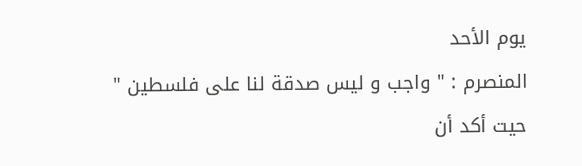يوم الأحد
المنصرم : " واجب و ليس صدقة لنا على فلسطين " حيت أكد أن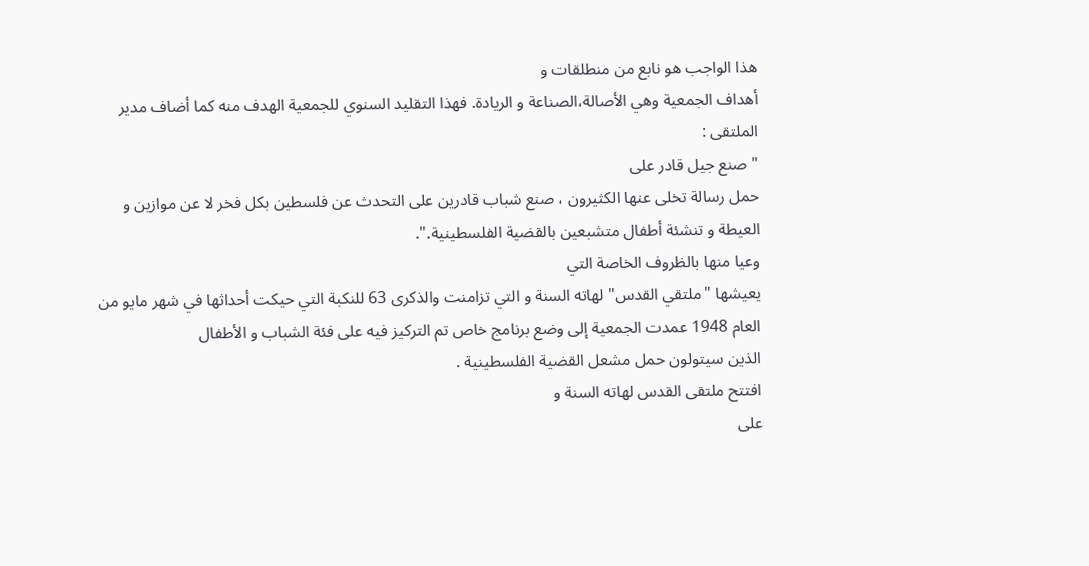هذا الواجب هو نابع من منطلقات و
أهداف الجمعية وهي الأصالة،الصناعة و الريادة. فهذا التقليد السنوي للجمعية الهدف منه كما أضاف مدير الملتقى :
" صنع جيل قادر على
حمل رسالة تخلى عنها الكثيرون ، صنع شباب قادرين على التحدث عن فلسطين بكل فخر لا عن موازين و العيطة و تنشئة أطفال متشبعين بالقضية الفلسطينية.".
وعيا منها بالظروف الخاصة التي
يعيشها "ملتقي القدس" لهاته السنة و التي تزامنت والذكرى 63 للنكبة التي حيكت أحداثها في شهر مايو من العام 1948 عمدت الجمعية إلى وضع برنامج خاص تم التركيز فيه على فئة الشباب و الأطفال
الذين سيتولون حمل مشعل القضية الفلسطينية .
افتتح ملتقى القدس لهاته السنة و
على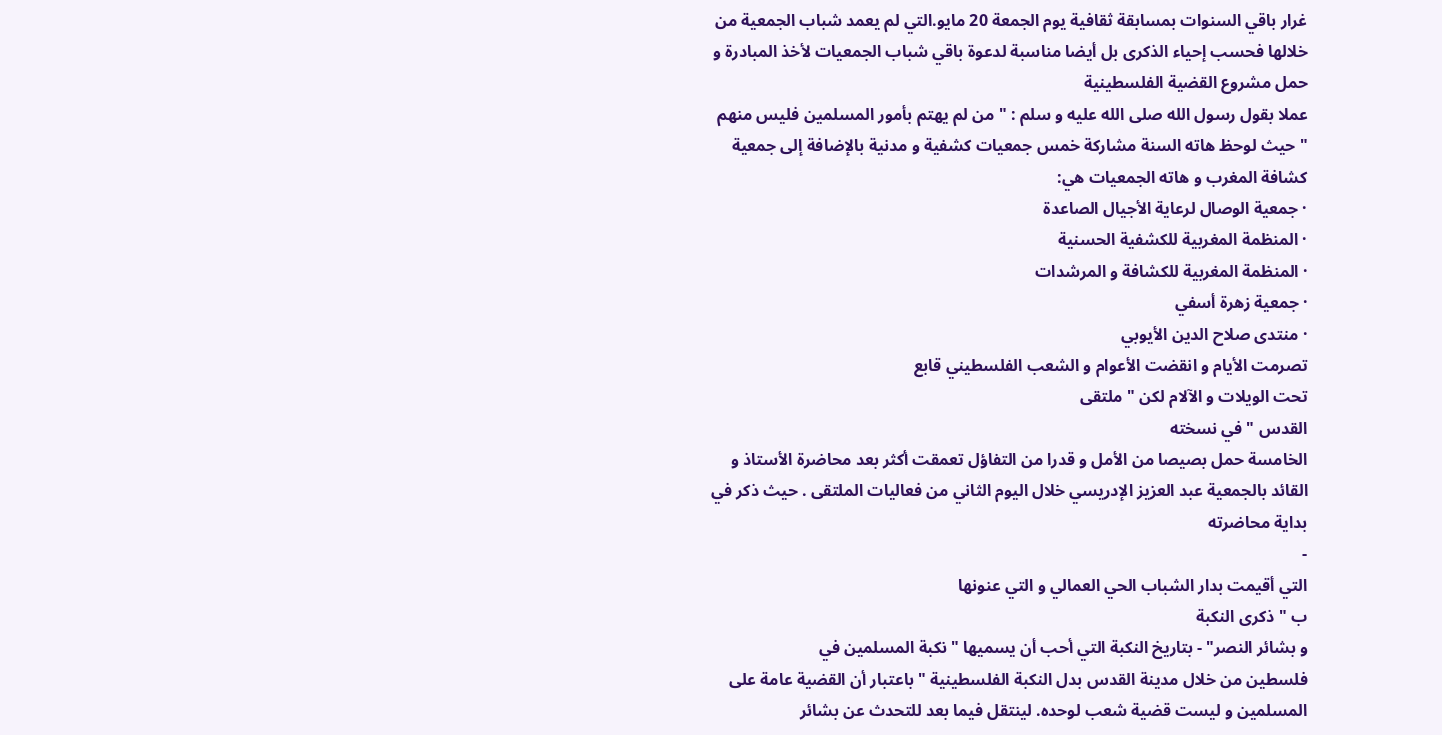غرار باقي السنوات بمسابقة ثقافية يوم الجمعة 20 مايو.التي لم يعمد شباب الجمعية من خلالها فحسب إحياء الذكرى بل أيضا مناسبة لدعوة باقي شباب الجمعيات لأخذ المبادرة و حمل مشروع القضية الفلسطينية
عملا بقول رسول الله صلى الله عليه و سلم : " من لم يهتم بأمور المسلمين فليس منهم
" حيث لوحظ هاته السنة مشاركة خمس جمعيات كشفية و مدنية بالإضافة إلى جمعية كشافة المغرب و هاته الجمعيات هي:
· جمعية الوصال لرعاية الأجيال الصاعدة
· المنظمة المغربية للكشفية الحسنية
· المنظمة المغربية للكشافة و المرشدات
· جمعية زهرة أسفي
· منتدى صلاح الدين الأيوبي
تصرمت الأيام و انقضت الأعوام و الشعب الفلسطيني قابع
تحت الويلات و الآلام لكن " ملتقى
القدس " في نسخته
الخامسة حمل بصيصا من الأمل و قدرا من التفاؤل تعمقت أكثر بعد محاضرة الأستاذ و القائد بالجمعية عبد العزيز الإدريسي خلال اليوم الثاني من فعاليات الملتقى . حيث ذكر في بداية محاضرته
-
التي أقيمت بدار الشباب الحي العمالي و التي عنونها
ب " ذكرى النكبة
و بشائر النصر" - بتاريخ النكبة التي أحب أن يسميها " نكبة المسلمين في
فلسطين من خلال مدينة القدس بدل النكبة الفلسطينية " باعتبار أن القضية عامة على المسلمين و ليست قضية شعب لوحده. لينتقل فيما بعد للتحدث عن بشائر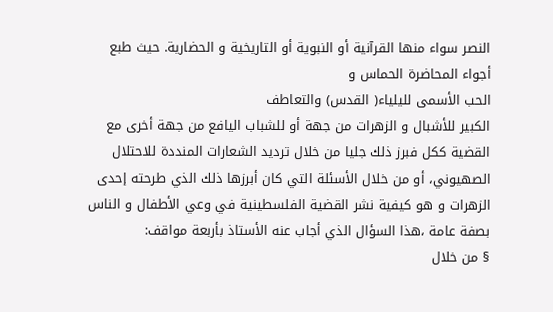النصر سواء منها القرآنية أو النبوية أو التاريخية و الحضارية. حيث طبع أجواء المحاضرة الحماس و
الحب الأسمى لليلياء( القدس) والتعاطف
الكبير للأشبال و الزهرات من جهة أو للشباب اليافع من جهة أخرى مع القضية ككل فبرز ذلك جليا من خلال ترديد الشعارات المنددة للاحتلال الصهيوني، أو من خلال الأسئلة التي كان أبرزها ذلك الذي طرحته إحدى
الزهرات و هو كيفية نشر القضية الفلسطينية في وعي الأطفال و الناس بصفة عامة ،هذا السؤال الذي أجاب عنه الأستاذ بأربعة مواقف:
§ من خلال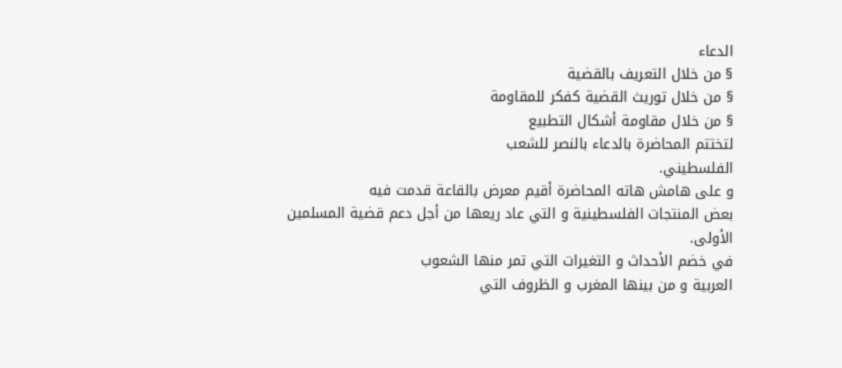الدعاء
§ من خلال التعريف بالقضية
§ من خلال توريث القضية كفكر للمقاومة
§ من خلال مقاومة أشكال التطبيع
لتختتم المحاضرة بالدعاء بالنصر للشعب
الفلسطيني.
و على هامش هاته المحاضرة أقيم معرض بالقاعة قدمت فيه
بعض المنتجات الفلسطينية و التي عاد ريعها من أجل دعم قضية المسلمين الأولى.
في خضم الأحداث و التغيرات التي تمر منها الشعوب
العربية و من بينها المغرب و الظروف التي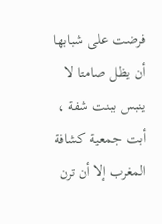فرضت على شبابها أن يظل صامتا لا ينبس ببنت شفة ، أبت جمعية كشافة المغرب إلا أن ترن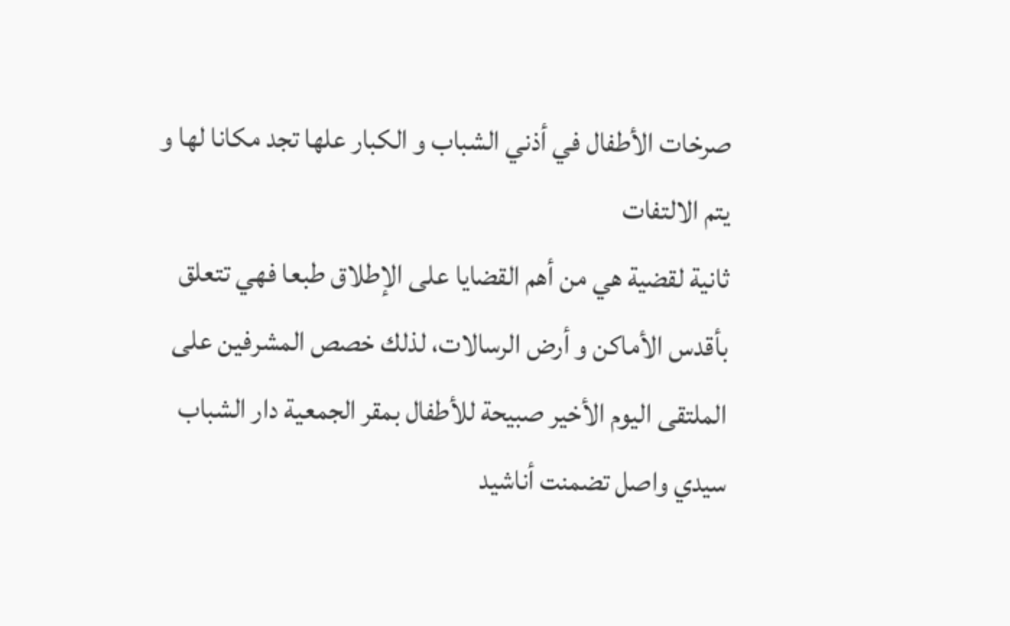صرخات الأطفال في أذني الشباب و الكبار علها تجد مكانا لها و يتم الالتفات
ثانية لقضية هي من أهم القضايا على الإطلاق طبعا فهي تتعلق بأقدس الأماكن و أرض الرسالات، لذلك خصص المشرفين على الملتقى اليوم الأخير صبيحة للأطفال بمقر الجمعية دار الشباب سيدي واصل تضمنت أناشيد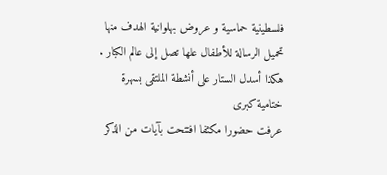فلسطينية حماسية و عروض بهلوانية الهدف منها تحميل الرسالة للأطفال علها تصل إلى عالم الكبار .
هكذا أسدل الستار على أنشطة الملتقى بسهرة ختامية كبرى
عرفت حضورا مكثفا افتتحت بآيات من الذكر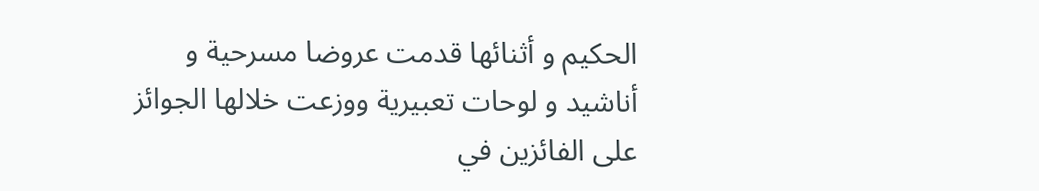الحكيم و أثنائها قدمت عروضا مسرحية و أناشيد و لوحات تعبيرية ووزعت خلالها الجوائز على الفائزين في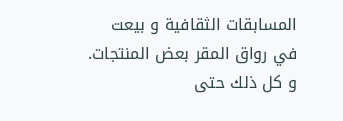المسابقات الثقافية و بيعت في رواق المقر بعض المنتجات. و كل ذلك حتى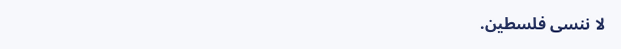لا ننسى فلسطين.